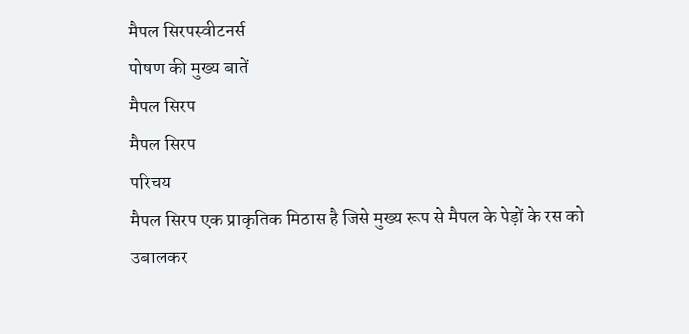मैपल सिरपस्वीटनर्स
पोषण की मुख्य बातें
मैपल सिरप
मैपल सिरप
परिचय
मैपल सिरप एक प्राकृतिक मिठास है जिसे मुख्य रूप से मैपल के पेड़ों के रस को उबालकर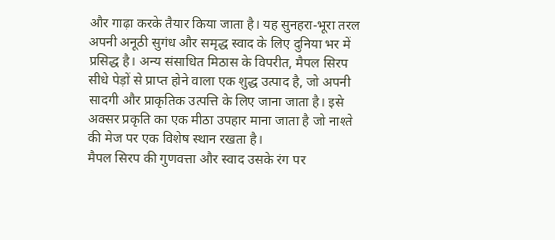और गाढ़ा करके तैयार किया जाता है। यह सुनहरा-भूरा तरल अपनी अनूठी सुगंध और समृद्ध स्वाद के लिए दुनिया भर में प्रसिद्ध है। अन्य संसाधित मिठास के विपरीत, मैपल सिरप सीधे पेड़ों से प्राप्त होने वाला एक शुद्ध उत्पाद है, जो अपनी सादगी और प्राकृतिक उत्पत्ति के लिए जाना जाता है। इसे अक्सर प्रकृति का एक मीठा उपहार माना जाता है जो नाश्ते की मेज पर एक विशेष स्थान रखता है।
मैपल सिरप की गुणवत्ता और स्वाद उसके रंग पर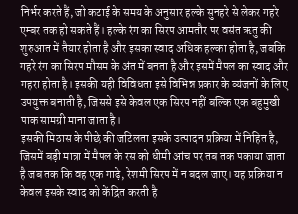निर्भर करते हैं, जो कटाई के समय के अनुसार हल्के सुनहरे से लेकर गहरे एम्बर तक हो सकते हैं। हल्के रंग का सिरप आमतौर पर वसंत ऋतु की शुरुआत में तैयार होता है और इसका स्वाद अधिक हल्का होता है, जबकि गहरे रंग का सिरप मौसम के अंत में बनता है और इसमें मैपल का स्वाद और गहरा होता है। इसकी यही विविधता इसे विभिन्न प्रकार के व्यंजनों के लिए उपयुक्त बनाती है, जिससे इसे केवल एक सिरप नहीं बल्कि एक बहुमुखी पाक सामग्री माना जाता है।
इसकी मिठास के पीछे की जटिलता इसके उत्पादन प्रक्रिया में निहित है, जिसमें बड़ी मात्रा में मैपल के रस को धीमी आंच पर तब तक पकाया जाता है जब तक कि वह एक गाढ़े, रेशमी सिरप में न बदल जाए। यह प्रक्रिया न केवल इसके स्वाद को केंद्रित करती है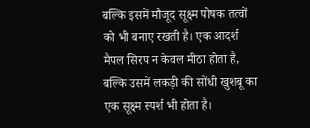बल्कि इसमें मौजूद सूक्ष्म पोषक तत्वों को भी बनाए रखती है। एक आदर्श मैपल सिरप न केवल मीठा होता है, बल्कि उसमें लकड़ी की सोंधी खुशबू का एक सूक्ष्म स्पर्श भी होता है।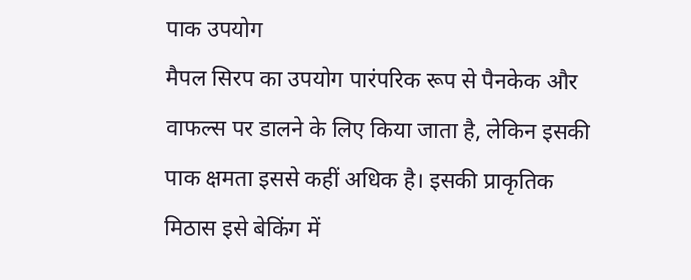पाक उपयोग
मैपल सिरप का उपयोग पारंपरिक रूप से पैनकेक और वाफल्स पर डालने के लिए किया जाता है, लेकिन इसकी पाक क्षमता इससे कहीं अधिक है। इसकी प्राकृतिक मिठास इसे बेकिंग में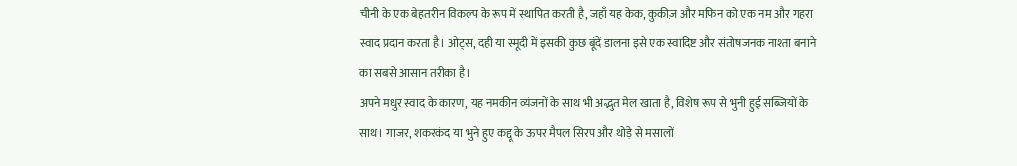चीनी के एक बेहतरीन विकल्प के रूप में स्थापित करती है, जहाँ यह केक, कुकीज़ और मफिन को एक नम और गहरा स्वाद प्रदान करता है। ओट्स, दही या स्मूदी में इसकी कुछ बूंदें डालना इसे एक स्वादिष्ट और संतोषजनक नाश्ता बनाने का सबसे आसान तरीका है।
अपने मधुर स्वाद के कारण, यह नमकीन व्यंजनों के साथ भी अद्भुत मेल खाता है, विशेष रूप से भुनी हुई सब्जियों के साथ। गाजर, शकरकंद या भुने हुए कद्दू के ऊपर मैपल सिरप और थोड़े से मसालों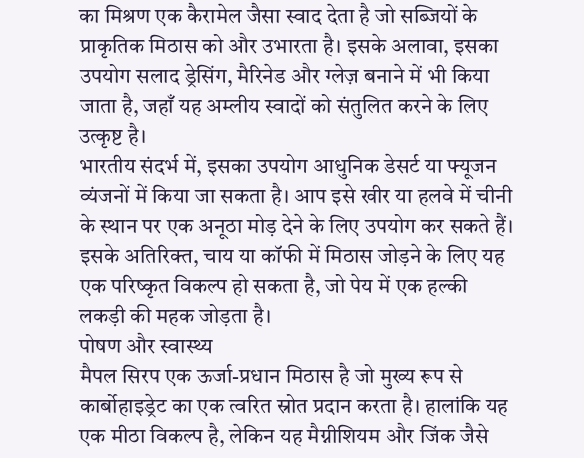का मिश्रण एक कैरामेल जैसा स्वाद देता है जो सब्जियों के प्राकृतिक मिठास को और उभारता है। इसके अलावा, इसका उपयोग सलाद ड्रेसिंग, मैरिनेड और ग्लेज़ बनाने में भी किया जाता है, जहाँ यह अम्लीय स्वादों को संतुलित करने के लिए उत्कृष्ट है।
भारतीय संदर्भ में, इसका उपयोग आधुनिक डेसर्ट या फ्यूजन व्यंजनों में किया जा सकता है। आप इसे खीर या हलवे में चीनी के स्थान पर एक अनूठा मोड़ देने के लिए उपयोग कर सकते हैं। इसके अतिरिक्त, चाय या कॉफी में मिठास जोड़ने के लिए यह एक परिष्कृत विकल्प हो सकता है, जो पेय में एक हल्की लकड़ी की महक जोड़ता है।
पोषण और स्वास्थ्य
मैपल सिरप एक ऊर्जा-प्रधान मिठास है जो मुख्य रूप से कार्बोहाइड्रेट का एक त्वरित स्रोत प्रदान करता है। हालांकि यह एक मीठा विकल्प है, लेकिन यह मैग्नीशियम और जिंक जैसे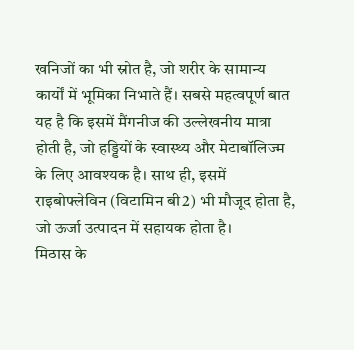खनिजों का भी स्रोत है, जो शरीर के सामान्य कार्यों में भूमिका निभाते हैं। सबसे महत्वपूर्ण बात यह है कि इसमें मैंगनीज की उल्लेखनीय मात्रा होती है, जो हड्डियों के स्वास्थ्य और मेटाबॉलिज्म के लिए आवश्यक है। साथ ही, इसमें राइबोफ्लेविन (विटामिन बी2) भी मौजूद होता है, जो ऊर्जा उत्पादन में सहायक होता है।
मिठास के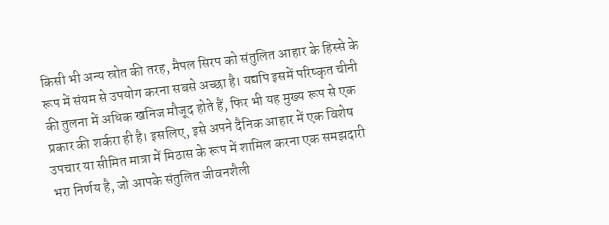किसी भी अन्य स्रोत की तरह, मैपल सिरप को संतुलित आहार के हिस्से के रूप में संयम से उपयोग करना सबसे अच्छा है। यद्यपि इसमें परिष्कृत चीनी की तुलना में अधिक खनिज मौजूद होते हैं, फिर भी यह मुख्य रूप से एक प्रकार की शर्करा ही है। इसलिए, इसे अपने दैनिक आहार में एक विशेष उपचार या सीमित मात्रा में मिठास के रूप में शामिल करना एक समझदारी भरा निर्णय है, जो आपके संतुलित जीवनशैली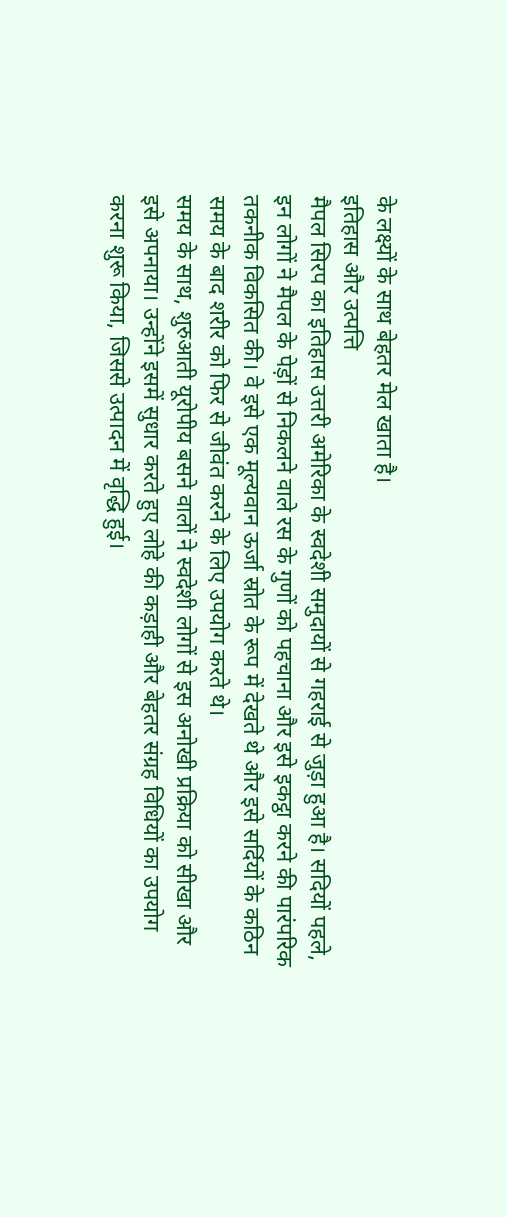के लक्ष्यों के साथ बेहतर मेल खाता है।
इतिहास और उत्पत्ति
मैपल सिरप का इतिहास उत्तरी अमेरिका के स्वदेशी समुदायों से गहराई से जुड़ा हुआ है। सदियों पहले, इन लोगों ने मैपल के पेड़ों से निकलने वाले रस के गुणों को पहचाना और इसे इकट्ठा करने की पारंपरिक तकनीक विकसित की। वे इसे एक मूल्यवान ऊर्जा स्रोत के रूप में देखते थे और इसे सर्दियों के कठिन समय के बाद शरीर को फिर से जीवंत करने के लिए उपयोग करते थे।
समय के साथ, शुरुआती यूरोपीय बसने वालों ने स्वदेशी लोगों से इस अनोखी प्रक्रिया को सीखा और इसे अपनाया। उन्होंने इसमें सुधार करते हुए लोहे की कड़ाही और बेहतर संग्रह विधियों का उपयोग करना शुरू किया, जिससे उत्पादन में वृद्धि हुई।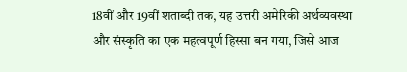18वीं और 19वीं शताब्दी तक, यह उत्तरी अमेरिकी अर्थव्यवस्था और संस्कृति का एक महत्वपूर्ण हिस्सा बन गया, जिसे आज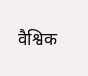वैश्विक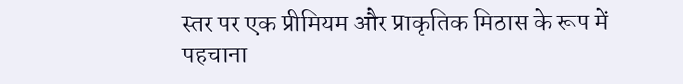स्तर पर एक प्रीमियम और प्राकृतिक मिठास के रूप में पहचाना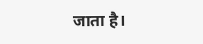जाता है।